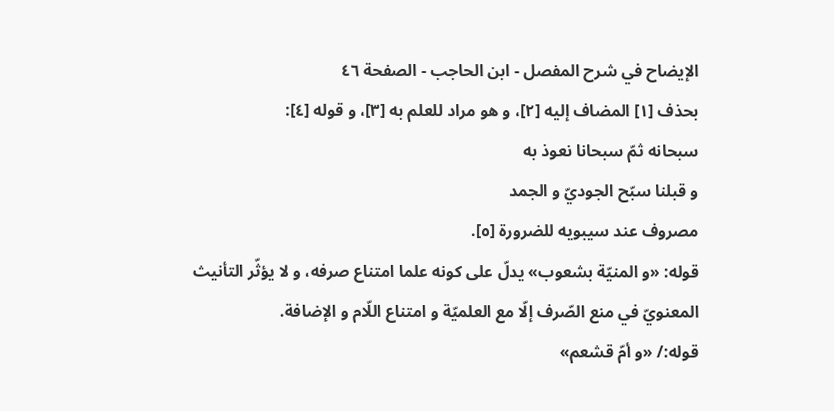الإيضاح في شرح المفصل - ابن الحاجب - الصفحة ٤٦
بحذف [١] المضاف إليه [٢]، و هو مراد للعلم به [٣]، و قوله [٤]:
سبحانه ثمّ سبحانا نعوذ به
و قبلنا سبّح الجوديّ و الجمد
مصروف عند سيبويه للضرورة [٥].
قوله: «و المنيّة بشعوب» يدلّ على كونه علما امتناع صرفه، و لا يؤثّر التأنيث المعنويّ في منع الصّرف إلّا مع العلميّة و امتناع اللّام و الإضافة.
قوله:/ «و أمّ قشعم»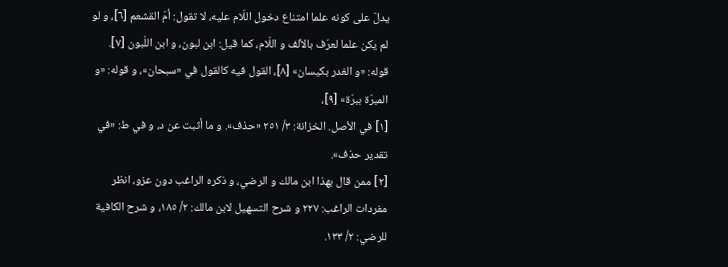يدلّ على كونه علما امتناع دخول اللّام عليه، لا تقول: أمّ القشعم [٦]، و لو لم يكن علما لعرّف بالألف و اللّام، كما قيل: ابن لبون، و ابن اللّبون [٧].
قوله: «و الغدر بكيسان» [٨]، القول فيه كالقول في «سبحان»، و قوله: «و المبرّة ببرّة» [٩]،
[١] في الأصل. الخزانة: ٣/ ٢٥١ «حذف». و ما أثبت عن د، و في ط: «في تقدير حذف».
[٢] ممن قال بهذا ابن مالك و الرضي، و ذكره الراغب دون عزو، انظر مفردات الراغب: ٢٢٧ و شرح التسهيل لابن مالك: ٢/ ١٨٥، و شرح الكافية للرضي: ٢/ ١٣٣.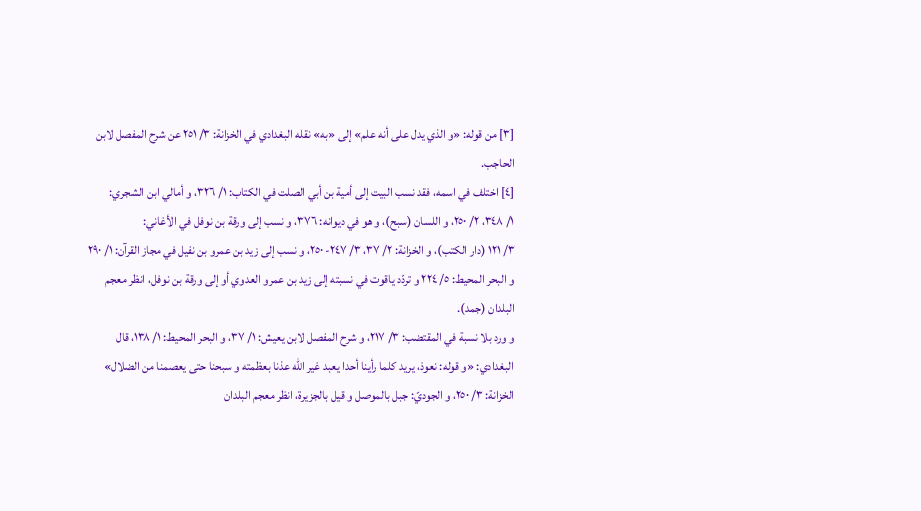[٣] من قوله: «و الذي يدل على أنه علم» إلى «به» نقله البغدادي في الخزانة: ٣/ ٢٥١ عن شرح المفصل لابن الحاجب.
[٤] اختلف في اسمه، فقد نسب البيت إلى أمية بن أبي الصلت في الكتاب: ١/ ٣٢٦، و أمالي ابن الشجري:
١/ ٣٤٨، ٢/ ٢٥٠، و اللسان (سبح)، و هو في ديوانه: ٣٧٦، و نسب إلى ورقة بن نوفل في الأغاني:
٣/ ١٢١ (دار الكتب)، و الخزانة: ٢/ ٣٧، ٣/ ٢٤٧- ٢٥٠، و نسب إلى زيد بن عمرو بن نفيل في مجاز القرآن: ١/ ٢٩٠ و البحر المحيط: ٥/ ٢٢٤ و تردّد ياقوت في نسبته إلى زيد بن عمرو العدوي أو إلى ورقة بن نوفل، انظر معجم البلدان (جمد).
و ورد بلا نسبة في المقتضب: ٣/ ٢١٧، و شرح المفصل لابن يعيش: ١/ ٣٧، و البحر المحيط: ١/ ١٣٨، قال البغدادي: «و قوله: نعوذ، يريد كلما رأينا أحدا يعبد غير اللّه عذنا بعظمته و سبحنا حتى يعصمنا من الضلال» الخزانة: ٣/ ٢٥٠، و الجوديّ: جبل بالموصل و قيل بالجزيرة، انظر معجم البلدان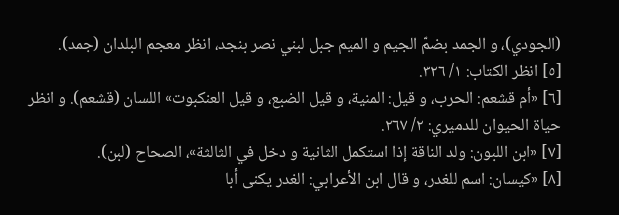(الجودي)، و الجمد بضمّ الجيم و الميم جبل لبني نصر بنجد، انظر معجم البلدان (جمد).
[٥] انظر الكتاب: ١/ ٣٢٦.
[٦] «أم قشعم: الحرب، و قيل: المنية، و قيل الضبع، و قيل العنكبوت» اللسان (قشعم). و انظر حياة الحيوان للدميري: ٢/ ٢٦٧.
[٧] «ابن اللبون: ولد الناقة إذا استكمل الثانية و دخل في الثالثة»، الصحاح (لبن).
[٨] «كيسان: اسم للغدر، و قال ابن الأعرابي: الغدر يكنى أبا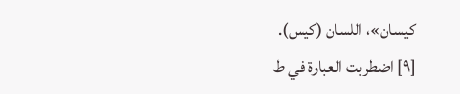كيسان»، اللسان (كيس).
[٩] اضطربت العبارة في ط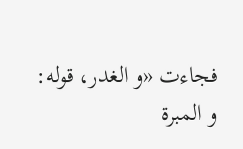فجاءت «و الغدر، قوله: و المبرة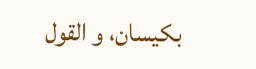بكيسان، و القول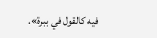فيه كالقول في ببرة».